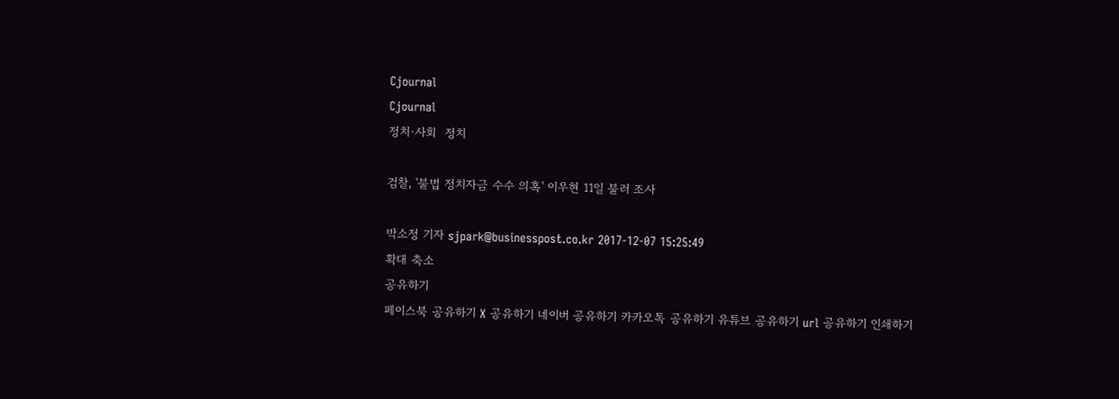Cjournal
Cjournal
정치·사회  정치

검찰, '불법 정치자금 수수 의혹' 이우현 11일 불러 조사

박소정 기자 sjpark@businesspost.co.kr 2017-12-07 15:25:49
확대 축소
공유하기
페이스북 공유하기 X 공유하기 네이버 공유하기 카카오톡 공유하기 유튜브 공유하기 url 공유하기 인쇄하기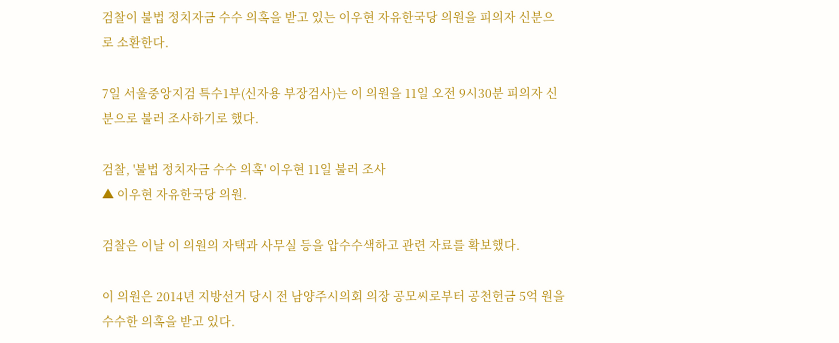검찰이 불법 정치자금 수수 의혹을 받고 있는 이우현 자유한국당 의원을 피의자 신분으로 소환한다.

7일 서울중앙지검 특수1부(신자용 부장검사)는 이 의원을 11일 오전 9시30분 피의자 신분으로 불러 조사하기로 했다.

검찰, '불법 정치자금 수수 의혹' 이우현 11일 불러 조사
▲ 이우현 자유한국당 의원.

검찰은 이날 이 의원의 자택과 사무실 등을 압수수색하고 관련 자료를 확보했다.

이 의원은 2014년 지방선거 당시 전 남양주시의회 의장 공모씨로부터 공천헌금 5억 원을 수수한 의혹을 받고 있다.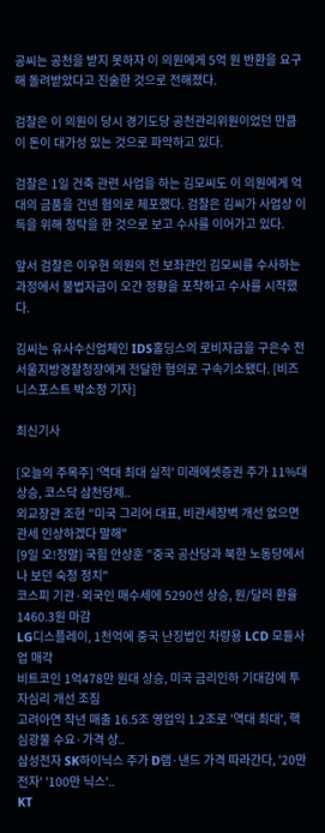공씨는 공천을 받지 못하자 이 의원에게 5억 원 반환을 요구해 돌려받았다고 진술한 것으로 전해졌다.

검찰은 이 의원이 당시 경기도당 공천관리위원이었던 만큼 이 돈이 대가성 있는 것으로 파악하고 있다.

검찰은 1일 건축 관련 사업을 하는 김모씨도 이 의원에게 억대의 금품을 건넨 혐의로 체포했다. 검찰은 김씨가 사업상 이득을 위해 청탁을 한 것으로 보고 수사를 이어가고 있다.

앞서 검찰은 이우현 의원의 전 보좌관인 김모씨를 수사하는 과정에서 불법자금이 오간 정황을 포착하고 수사를 시작했다.

김씨는 유사수신업체인 IDS홀딩스의 로비자금을 구은수 전 서울지방경찰청장에게 전달한 혐의로 구속기소됐다. [비즈니스포스트 박소정 기자]

최신기사

[오늘의 주목주] '역대 최대 실적' 미래에셋증권 주가 11%대 상승, 코스닥 삼천당제..
외교장관 조현 "미국 그리어 대표, 비관세장벽 개선 없으면 관세 인상하겠다 말해"
[9일 오!정말] 국힘 안상훈 "중국 공산당과 북한 노동당에서나 보던 숙청 정치"
코스피 기관·외국인 매수세에 5290선 상승, 원/달러 환율 1460.3원 마감
LG디스플레이, 1천억에 중국 난징법인 차량용 LCD 모듈사업 매각
비트코인 1억478만 원대 상승, 미국 금리인하 기대감에 투자심리 개선 조짐
고려아연 작년 매출 16.5조 영업익 1.2조로 '역대 최대', 핵심광물 수요·가격 상..
삼성전자 SK하이닉스 주가 D램·낸드 가격 따라간다, '20만 전자' '100만 닉스'..
KT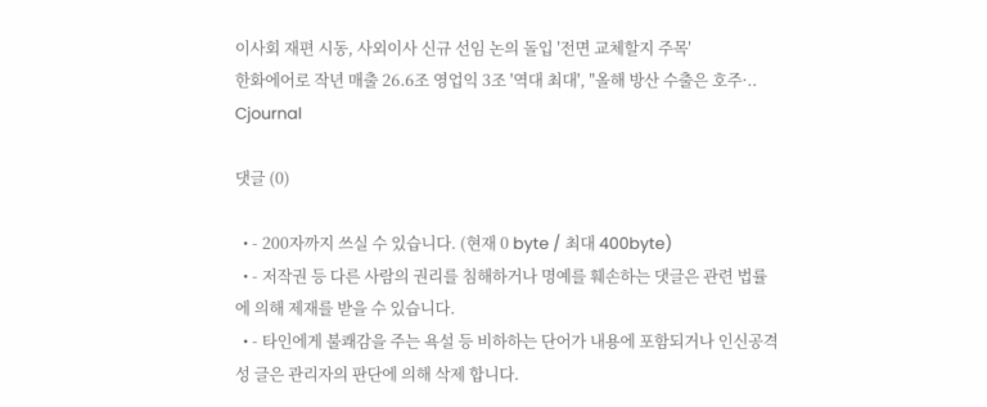이사회 재편 시동, 사외이사 신규 선임 논의 돌입 '전면 교체할지 주목'
한화에어로 작년 매출 26.6조 영업익 3조 '역대 최대', "올해 방산 수출은 호주·..
Cjournal

댓글 (0)

  • - 200자까지 쓰실 수 있습니다. (현재 0 byte / 최대 400byte)
  • - 저작권 등 다른 사람의 권리를 침해하거나 명예를 훼손하는 댓글은 관련 법률에 의해 제재를 받을 수 있습니다.
  • - 타인에게 불쾌감을 주는 욕설 등 비하하는 단어가 내용에 포함되거나 인신공격성 글은 관리자의 판단에 의해 삭제 합니다.